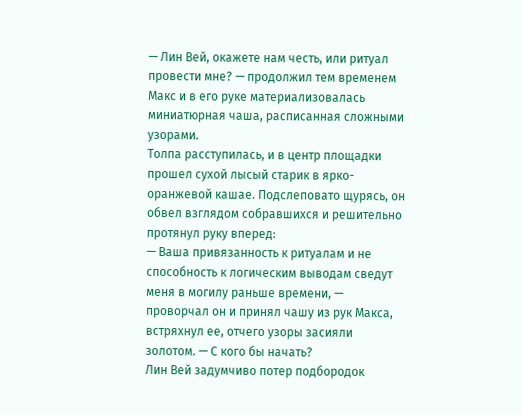— Лин Вей, окажете нам честь, или ритуал провести мне? — продолжил тем временем Макс и в его руке материализовалась миниатюрная чаша, расписанная сложными узорами.
Толпа расступилась, и в центр площадки прошел сухой лысый старик в ярко-оранжевой кашае. Подслеповато щурясь, он обвел взглядом собравшихся и решительно протянул руку вперед:
— Ваша привязанность к ритуалам и не способность к логическим выводам сведут меня в могилу раньше времени, — проворчал он и принял чашу из рук Макса, встряхнул ее, отчего узоры засияли золотом. — С кого бы начать?
Лин Вей задумчиво потер подбородок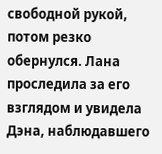свободной рукой, потом резко обернулся. Лана проследила за его взглядом и увидела Дэна, наблюдавшего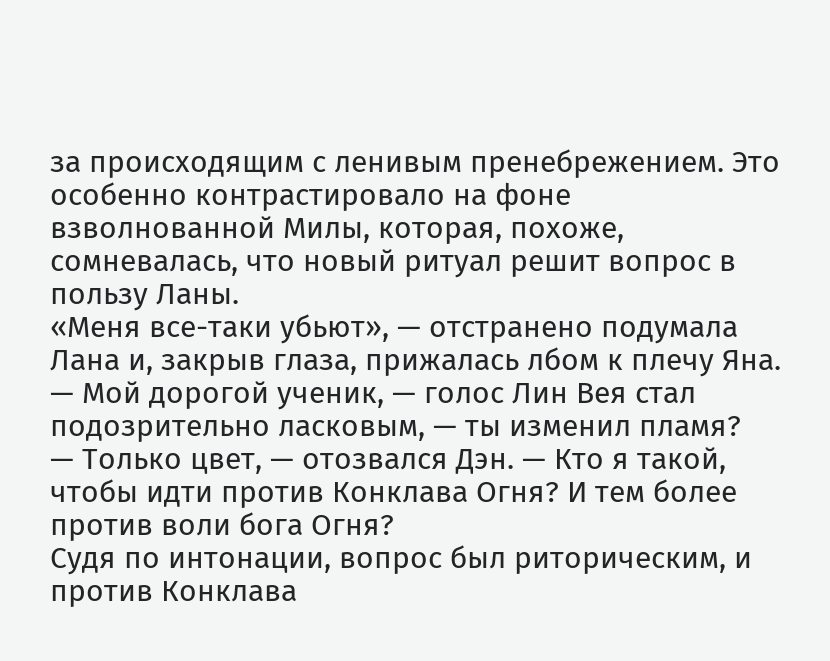за происходящим с ленивым пренебрежением. Это особенно контрастировало на фоне взволнованной Милы, которая, похоже, сомневалась, что новый ритуал решит вопрос в пользу Ланы.
«Меня все-таки убьют», — отстранено подумала Лана и, закрыв глаза, прижалась лбом к плечу Яна.
— Мой дорогой ученик, — голос Лин Вея стал подозрительно ласковым, — ты изменил пламя?
— Только цвет, — отозвался Дэн. — Кто я такой, чтобы идти против Конклава Огня? И тем более против воли бога Огня?
Судя по интонации, вопрос был риторическим, и против Конклава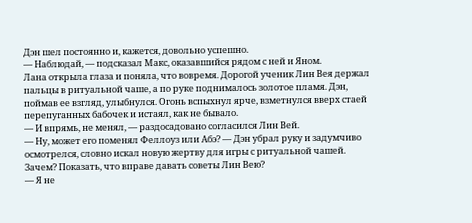Дэн шел постоянно и, кажется, довольно успешно.
— Наблюдай, — подсказал Макс, оказавшийся рядом с ней и Яном.
Лана открыла глаза и поняла, что вовремя. Дорогой ученик Лин Вея держал пальцы в ритуальной чаше, а по руке поднималось золотое пламя. Дэн, поймав ее взгляд, улыбнулся. Огонь вспыхнул ярче, взметнулся вверх стаей перепуганных бабочек и истаял, как не бывало.
— И впрямь, не менял, — раздосадовано согласился Лин Вей.
— Ну, может его поменял Феллоуз или Абэ? — Дэн убрал руку и задумчиво осмотрелся, словно искал новую жертву для игры с ритуальной чашей.
Зачем? Показать, что вправе давать советы Лин Вею?
— Я не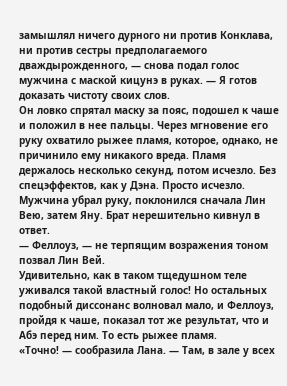замышлял ничего дурного ни против Конклава, ни против сестры предполагаемого дваждырожденного, — снова подал голос мужчина с маской кицунэ в руках. — Я готов доказать чистоту своих слов.
Он ловко спрятал маску за пояс, подошел к чаше и положил в нее пальцы. Через мгновение его руку охватило рыжее пламя, которое, однако, не причинило ему никакого вреда. Пламя держалось несколько секунд, потом исчезло. Без спецэффектов, как у Дэна. Просто исчезло. Мужчина убрал руку, поклонился сначала Лин Вею, затем Яну. Брат нерешительно кивнул в ответ.
— Феллоуз, — не терпящим возражения тоном позвал Лин Вей.
Удивительно, как в таком тщедушном теле уживался такой властный голос! Но остальных подобный диссонанс волновал мало, и Феллоуз, пройдя к чаше, показал тот же результат, что и Абэ перед ним. То есть рыжее пламя.
«Точно! — сообразила Лана. — Там, в зале у всех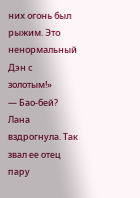них огонь был рыжим. Это ненормальный Дэн с золотым!»
— Бао-бей?
Лана вздрогнула. Так звал ее отец пару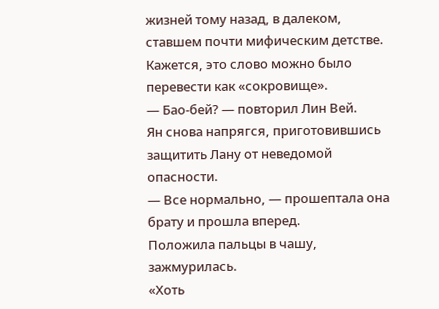жизней тому назад, в далеком, ставшем почти мифическим детстве. Кажется, это слово можно было перевести как «сокровище».
— Бао-бей? — повторил Лин Вей.
Ян снова напрягся, приготовившись защитить Лану от неведомой опасности.
— Все нормально, — прошептала она брату и прошла вперед.
Положила пальцы в чашу, зажмурилась.
«Хоть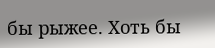бы рыжее. Хоть бы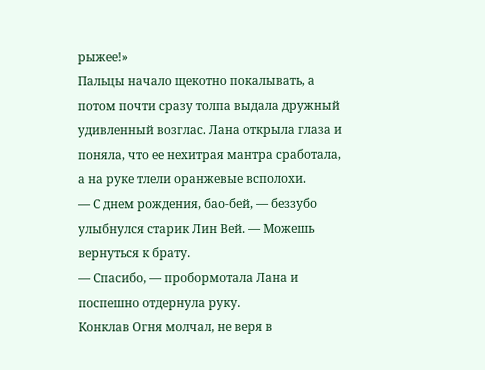рыжее!»
Пальцы начало щекотно покалывать, а потом почти сразу толпа выдала дружный удивленный возглас. Лана открыла глаза и поняла, что ее нехитрая мантра сработала, а на руке тлели оранжевые всполохи.
— С днем рождения, бао-бей, — беззубо улыбнулся старик Лин Вей. — Можешь вернуться к брату.
— Спасибо, — пробормотала Лана и поспешно отдернула руку.
Конклав Огня молчал, не веря в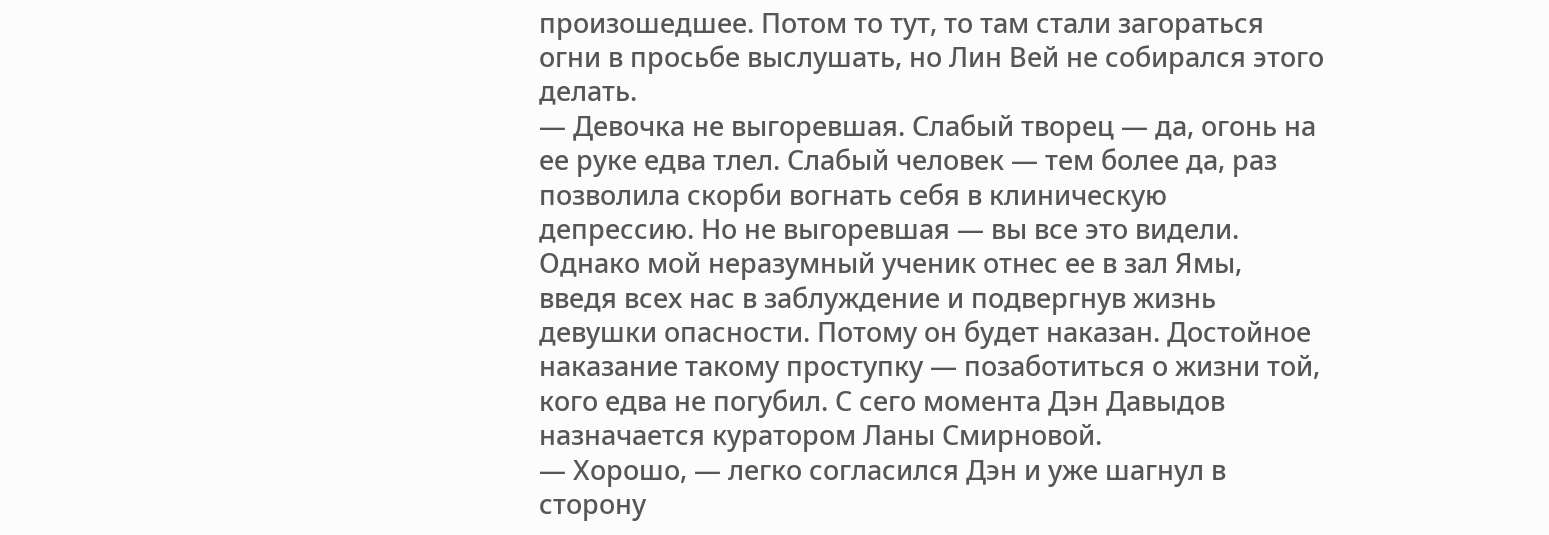произошедшее. Потом то тут, то там стали загораться огни в просьбе выслушать, но Лин Вей не собирался этого делать.
— Девочка не выгоревшая. Слабый творец — да, огонь на ее руке едва тлел. Слабый человек — тем более да, раз позволила скорби вогнать себя в клиническую депрессию. Но не выгоревшая — вы все это видели. Однако мой неразумный ученик отнес ее в зал Ямы, введя всех нас в заблуждение и подвергнув жизнь девушки опасности. Потому он будет наказан. Достойное наказание такому проступку — позаботиться о жизни той, кого едва не погубил. С сего момента Дэн Давыдов назначается куратором Ланы Смирновой.
— Хорошо, — легко согласился Дэн и уже шагнул в сторону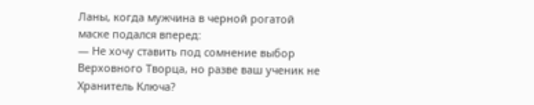Ланы, когда мужчина в черной рогатой маске подался вперед:
— Не хочу ставить под сомнение выбор Верховного Творца, но разве ваш ученик не Хранитель Ключа?